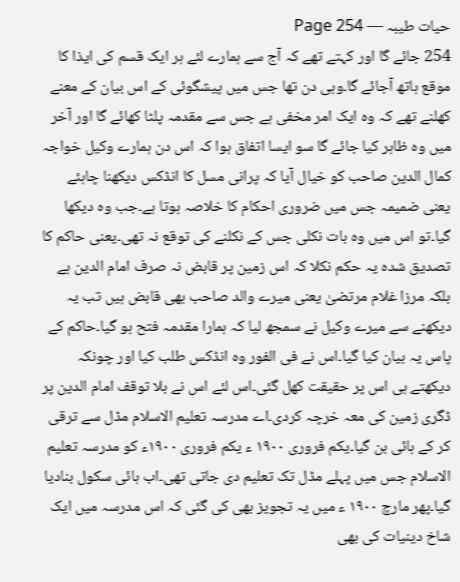حیات طیبہ — Page 254
254 جائے گا اور کہتے تھے کہ آج سے ہمارے لئے ہر ایک قسم کی ایذا کا موقع ہاتھ آجائے گا۔وہی دن تھا جس میں پیشگوئی کے اس بیان کے معنے کھلنے تھے کہ وہ ایک امر مخفی ہے جس سے مقدمہ پلٹا کھائے گا اور آخر میں وہ ظاہر کیا جائے گا سو ایسا اتفاق ہوا کہ اس دن ہمارے وکیل خواجہ کمال الدین صاحب کو خیال آیا کہ پرانی مسل کا انڈکس دیکھنا چاہئے یعنی ضمیمہ جس میں ضروری احکام کا خلاصہ ہوتا ہے۔جب وہ دیکھا گیا۔تو اس میں وہ بات نکلی جس کے نکلنے کی توقع نہ تھی۔یعنی حاکم کا تصدیق شدہ یہ حکم نکلا کہ اس زمین پر قابض نہ صرف امام الدین ہے بلکہ مرزا غلام مرتضیٰ یعنی میرے والد صاحب بھی قابض ہیں تب یہ دیکھنے سے میرے وکیل نے سمجھ لیا کہ ہمارا مقدمہ فتح ہو گیا۔حاکم کے پاس یہ بیان کیا گیا۔اس نے فی الفور وہ انڈکس طلب کیا اور چونکہ دیکھتے ہی اس پر حقیقت کھل گئی۔اس لئے اس نے بلا توقف امام الدین پر ڈگری زمین کی معہ خرچہ کردی۔اے مدرسہ تعلیم الاسلام مڈل سے ترقی کر کے ہائی بن گیا۔یکم فروری ۱۹۰۰ ء یکم فروری ۱۹۰۰ء کو مدرسہ تعلیم الاسلام جس میں پہلے مڈل تک تعلیم دی جاتی تھی۔اب ہائی سکول بنادیا گیا۔پھر مارچ ۱۹۰۰ ء میں یہ تجویز بھی کی گئی کہ اس مدرسہ میں ایک شاخ دینیات کی بھی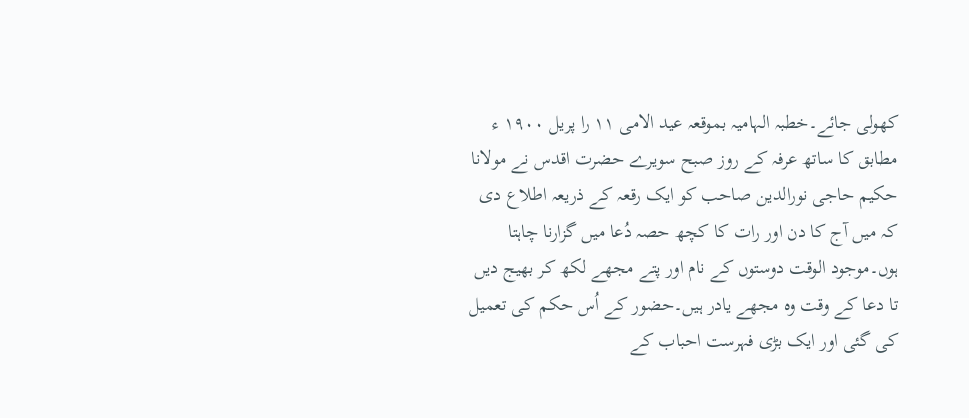کھولی جائے۔خطبہ الہامیہ بموقعہ عید الامی ۱۱ را پریل ۱۹۰۰ ء مطابق کا ساتھ عرفہ کے روز صبح سویرے حضرت اقدس نے مولانا حکیم حاجی نورالدین صاحب کو ایک رقعہ کے ذریعہ اطلاع دی کہ میں آج کا دن اور رات کا کچھ حصہ دُعا میں گزارنا چاہتا ہوں۔موجود الوقت دوستوں کے نام اور پتے مجھے لکھ کر بھیج دیں تا دعا کے وقت وہ مجھے یادر ہیں۔حضور کے اُس حکم کی تعمیل کی گئی اور ایک بڑی فہرست احباب کے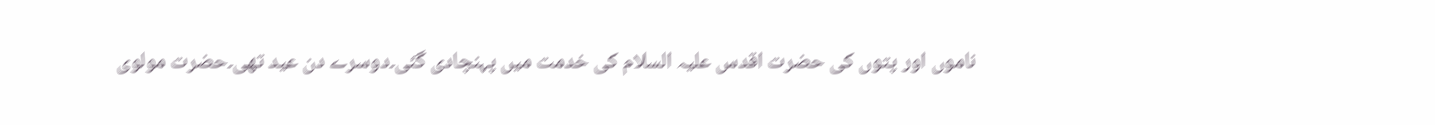ناموں اور پتوں کی حضرت اقدس علیہ السلام کی خدمت میں پہنچادی گئی۔دوسرے دن عید تھی۔حضرت مولوی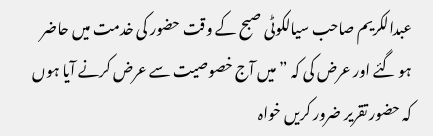عبدالکریم صاحب سیالکوٹی صبح کے وقت حضور کی خدمت میں حاضر ہو گئے اور عرض کی کہ ”میں آج خصوصیت سے عرض کرنے آیا ہوں کہ حضور تقریر ضرور کریں خواہ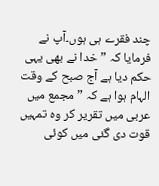چند فقرے ہی ہوں۔آپ نے فرمایا کہ ”خدا نے بھی یہی حکم دیا ہے آج صبح کے وقت الہام ہوا ہے کہ ” مجمع میں عربی میں تقریر کر وہ تمہیں قوت دی گئی میں کوئی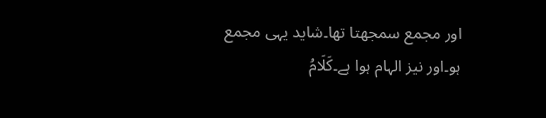اور مجمع سمجھتا تھا۔شاید یہی مجمع ہو۔اور نیز الہام ہوا ہے۔كَلَامُ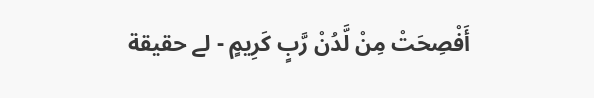أَفْصِحَتْ مِنْ لَّدُنْ رَّبٍ كَرِيمٍ - لے حقیقة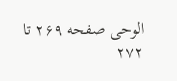الوحی صفحه ۲۶۹ تا ۲۷۲